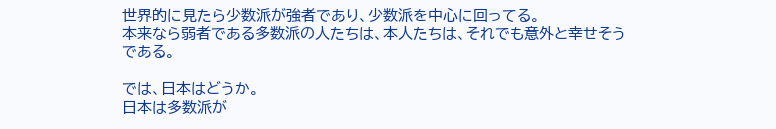世界的に見たら少数派が強者であり、少数派を中心に回ってる。
本来なら弱者である多数派の人たちは、本人たちは、それでも意外と幸せそうである。

では、日本はどうか。
日本は多数派が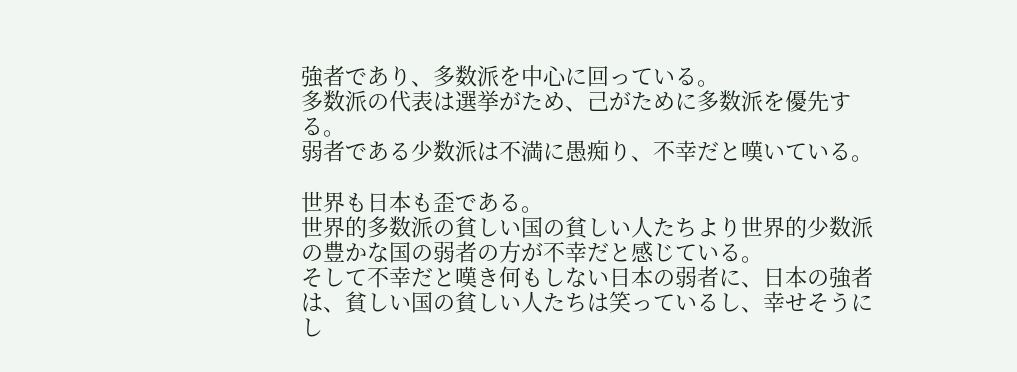強者であり、多数派を中心に回っている。
多数派の代表は選挙がため、己がために多数派を優先する。
弱者である少数派は不満に愚痴り、不幸だと嘆いている。

世界も日本も歪である。
世界的多数派の貧しい国の貧しい人たちより世界的少数派の豊かな国の弱者の方が不幸だと感じている。
そして不幸だと嘆き何もしない日本の弱者に、日本の強者は、貧しい国の貧しい人たちは笑っているし、幸せそうにし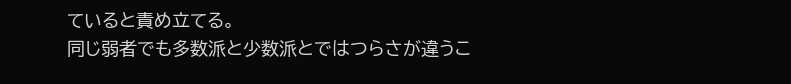ていると責め立てる。
同じ弱者でも多数派と少数派とではつらさが違うこ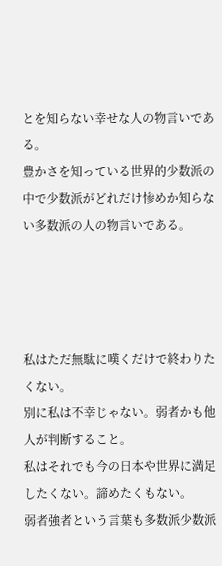とを知らない幸せな人の物言いである。
豊かさを知っている世界的少数派の中で少数派がどれだけ惨めか知らない多数派の人の物言いである。




私はただ無駄に嘆くだけで終わりたくない。
別に私は不幸じゃない。弱者かも他人が判断すること。
私はそれでも今の日本や世界に満足したくない。諦めたくもない。
弱者強者という言葉も多数派少数派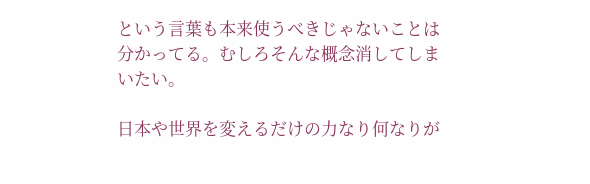という言葉も本来使うべきじゃないことは分かってる。むしろそんな概念消してしまいたい。

日本や世界を変えるだけの力なり何なりが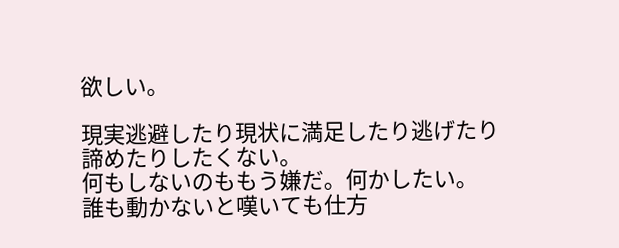欲しい。

現実逃避したり現状に満足したり逃げたり諦めたりしたくない。
何もしないのももう嫌だ。何かしたい。
誰も動かないと嘆いても仕方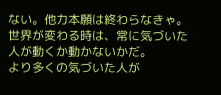ない。他力本願は終わらなきゃ。
世界が変わる時は、常に気づいた人が動くか動かないかだ。
より多くの気づいた人が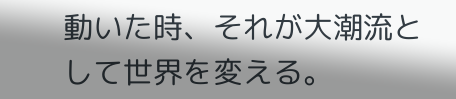動いた時、それが大潮流として世界を変える。